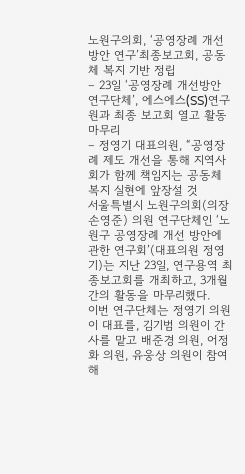노원구의회, ‘공영장례 개선 방안 연구’최종보고회, 공동체 복지 기반 정립
– 23일 ‘공영장례 개선방안 연구단체’, 에스에스(SS)연구원과 최종 보고회 열고 활동 마무리
– 정영기 대표의원, “공영장례 제도 개선을 통해 지역사회가 함께 책임지는 공동체 복지 실현에 앞장설 것
서울특별시 노원구의회(의장 손영준) 의원 연구단체인 ‘노원구 공영장례 개선 방안에 관한 연구회’(대표의원 정영기)는 지난 23일, 연구용역 최종보고회를 개최하고, 3개월간의 활동을 마무리했다.
이번 연구단체는 정영기 의원이 대표를, 김기범 의원이 간사를 맡고 배준경 의원, 어정화 의원, 유웅상 의원이 참여해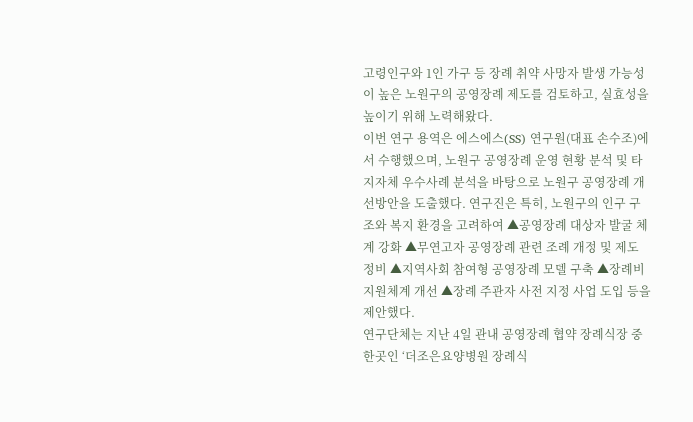고령인구와 1인 가구 등 장례 취약 사망자 발생 가능성이 높은 노원구의 공영장례 제도를 검토하고, 실효성을 높이기 위해 노력해왔다.
이번 연구 용역은 에스에스(SS) 연구원(대표 손수조)에서 수행했으며, 노원구 공영장례 운영 현황 분석 및 타 지자체 우수사례 분석을 바탕으로 노원구 공영장례 개선방안을 도출했다. 연구진은 특히, 노원구의 인구 구조와 복지 환경을 고려하여 ▲공영장례 대상자 발굴 체계 강화 ▲무연고자 공영장례 관련 조례 개정 및 제도 정비 ▲지역사회 참여형 공영장례 모델 구축 ▲장례비 지원체계 개선 ▲장례 주관자 사전 지정 사업 도입 등을 제안했다.
연구단체는 지난 4일 관내 공영장례 협약 장례식장 중 한곳인 ‘더조은요양병원 장례식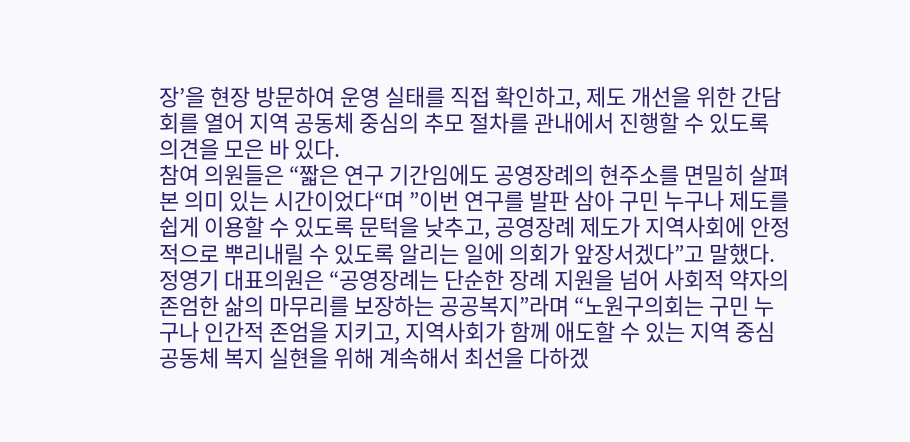장’을 현장 방문하여 운영 실태를 직접 확인하고, 제도 개선을 위한 간담회를 열어 지역 공동체 중심의 추모 절차를 관내에서 진행할 수 있도록 의견을 모은 바 있다.
참여 의원들은 “짧은 연구 기간임에도 공영장례의 현주소를 면밀히 살펴본 의미 있는 시간이었다“며 ”이번 연구를 발판 삼아 구민 누구나 제도를 쉽게 이용할 수 있도록 문턱을 낮추고, 공영장례 제도가 지역사회에 안정적으로 뿌리내릴 수 있도록 알리는 일에 의회가 앞장서겠다”고 말했다.
정영기 대표의원은 “공영장례는 단순한 장례 지원을 넘어 사회적 약자의 존엄한 삶의 마무리를 보장하는 공공복지”라며 “노원구의회는 구민 누구나 인간적 존엄을 지키고, 지역사회가 함께 애도할 수 있는 지역 중심 공동체 복지 실현을 위해 계속해서 최선을 다하겠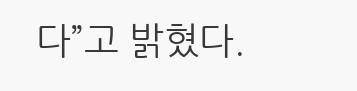다”고 밝혔다.